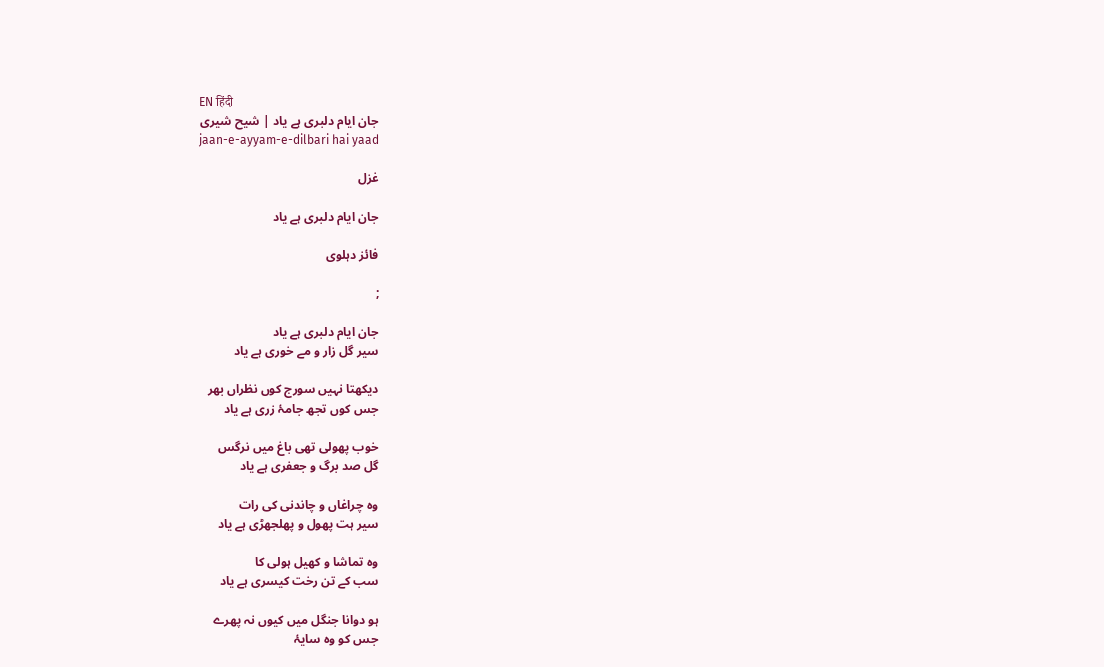EN हिंदी
جان ایام‌ دلبری ہے یاد | شیح شیری
jaan-e-ayyam-e-dilbari hai yaad

غزل

جان ایام‌ دلبری ہے یاد

فائز دہلوی

;

جان ایام‌ دلبری ہے یاد
سیر‌ گل زار و مے خوری ہے یاد

دیکھتا نہیں سورج کوں نظراں بھر
جس کوں تجھ جامۂ‌ زری ہے یاد

خوب پھولی تھی باغ میں نرگس
گل صد برگ و جعفری ہے یاد

وہ چراغاں و چاندنی کی رات
سیر ہت پھول‌ و پھلجھڑی ہے یاد

وہ تماشا و کھیل ہولی کا
سب کے تن رخت کیسری ہے یاد

ہو دوانا جنگل میں کیوں نہ پھرے
جس کو وہ سایۂ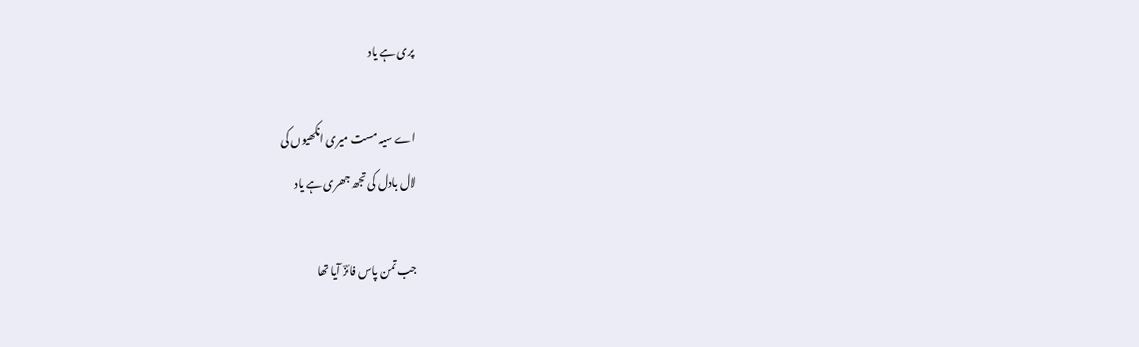پری ہے یاد

اے سیہ مست میری انکھیوں کی
لال بادل کی تجھ جھری ہے یاد

جب تمن پاس فائزؔ آیا تھا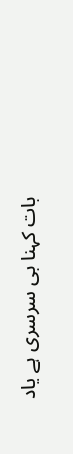بات کہنا بی سرسری ہے یاد